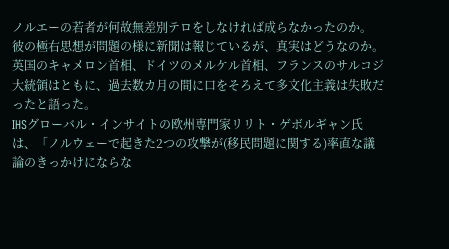ノルエーの若者が何故無差別テロをしなければ成らなかったのか。
彼の極右思想が問題の様に新聞は報じているが、真実はどうなのか。
英国のキャメロン首相、ドイツのメルケル首相、フランスのサルコジ大統領はともに、過去数カ月の間に口をそろえて多文化主義は失敗だったと語った。
IHSグローバル・インサイトの欧州専門家リリト・ゲボルギャン氏は、「ノルウェーで起きた2つの攻撃が(移民問題に関する)率直な議論のきっかけにならな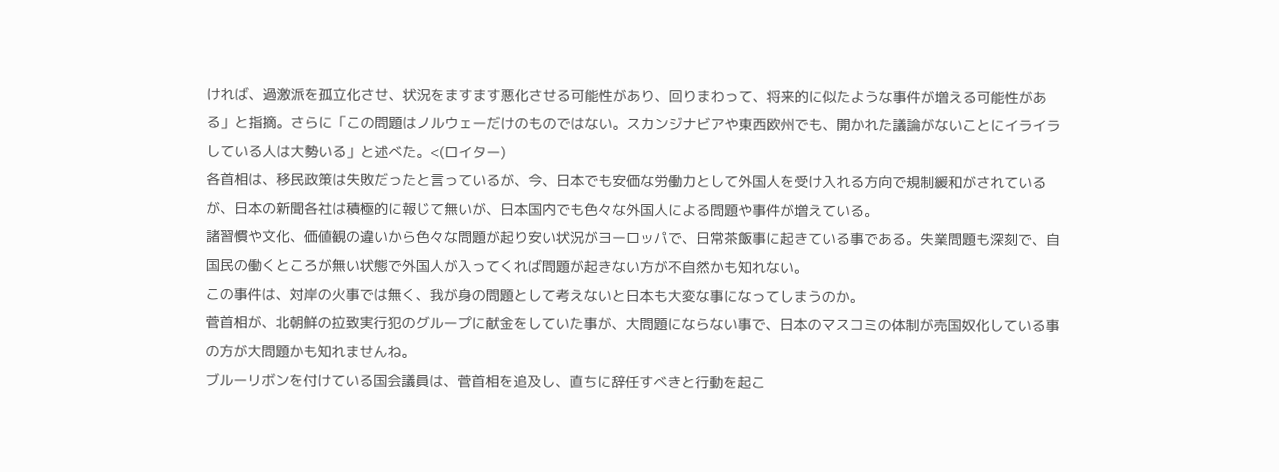ければ、過激派を孤立化させ、状況をますます悪化させる可能性があり、回りまわって、将来的に似たような事件が増える可能性がある」と指摘。さらに「この問題はノルウェーだけのものではない。スカンジナビアや東西欧州でも、開かれた議論がないことにイライラしている人は大勢いる」と述べた。<(ロイター)
各首相は、移民政策は失敗だったと言っているが、今、日本でも安価な労働力として外国人を受け入れる方向で規制緩和がされているが、日本の新聞各社は積極的に報じて無いが、日本国内でも色々な外国人による問題や事件が増えている。
諸習慣や文化、価値観の違いから色々な問題が起り安い状況がヨーロッパで、日常茶飯事に起きている事である。失業問題も深刻で、自国民の働くところが無い状態で外国人が入ってくれば問題が起きない方が不自然かも知れない。
この事件は、対岸の火事では無く、我が身の問題として考えないと日本も大変な事になってしまうのか。
菅首相が、北朝鮮の拉致実行犯のグループに献金をしていた事が、大問題にならない事で、日本のマスコミの体制が売国奴化している事の方が大問題かも知れませんね。
ブルーリボンを付けている国会議員は、菅首相を追及し、直ちに辞任すべきと行動を起こ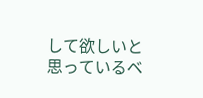して欲しいと思っているベ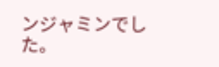ンジャミンでした。